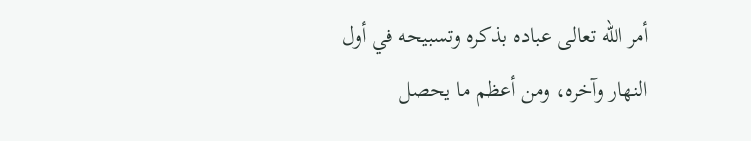أمر الله تعالى عباده بذكره وتسبيحه في أول النهار وآخره، ومن أعظم ما يحصل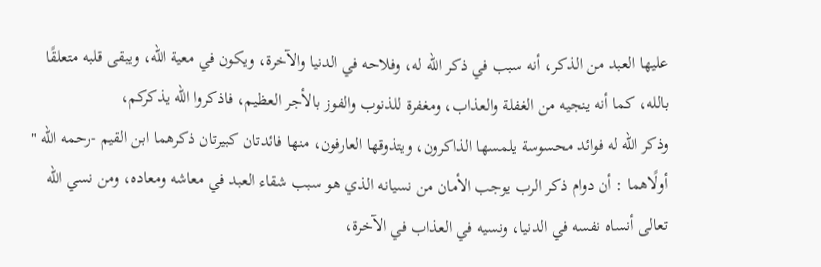عليها العبد من الذكر، أنه سبب في ذكر الله له، وفلاحه في الدنيا والآخرة، ويكون في معية الله، ويبقى قلبه متعلقًا بالله، كما أنه ينجيه من الغفلة والعذاب، ومغفرة للذنوب والفوز بالأجر العظيم، فاذكروا الله يذكركم،
وذكر الله له فوائد محسوسة يلمسها الذاكرون، ويتذوقها العارفون، منها فائدتان كبيرتان ذكرهما ابن القيم -رحمه الله " أولًاهما : أن دوام ذكر الرب يوجب الأمان من نسيانه الذي هو سبب شقاء العبد في معاشه ومعاده، ومن نسي الله تعالى أنساه نفسه في الدنيا، ونسيه في العذاب في الآخرة،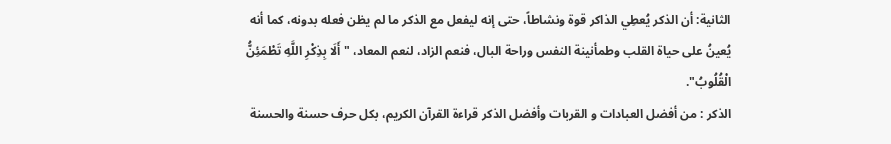الثانية: أن الذكر يُعطِي الذاكر قوة ونشاطاً، حتى إنه ليفعل مع الذكر ما لم يظن فعله بدونه، كما أنه يُعينُ على حياة القلب وطمأنينة النفس وراحة البال، فنعم الزاد، لنعم المعاد، " أَلَا بِذِكْرِ اللَّهِ تَطْمَئِنُّ الْقُلُوبُ".
الذكر : من أفضل العبادات و القربات وأفضل الذكر قراءة القرآن الكريم، بكل حرف حسنة والحسنة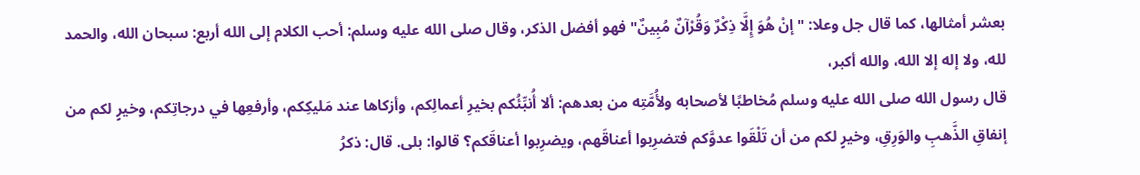بعشر أمثالها، كما قال جل وعلا: "إنْ هُوَ إِلَّا ذِكْرٌ وَقُرْآنٌ مُبِينٌ" فهو أفضل الذكر، وقال صلى الله عليه وسلم: أحب الكلام إلى الله أربع: سبحان الله، والحمد لله، ولا إله إلا الله، والله أكبر،
قال رسول الله صلى الله عليه وسلم مُخاطبًا لأصحابه ولأُمَّتِه من بعدهم: ألا أُنبِّئُكم بخيرِ أعمالِكم، وأزكاها عند مَليكِكم، وأرفعِها في درجاتِكم، وخيرٍ لكم من إنفاقِ الذَّهبِ والوَرِقِ، وخيرٍ لكم من أن تَلْقَوا عدوَّكم فتضرِبوا أعناقَهم، ويضرِبوا أعناقَكم؟ قالوا: بلى. قال: ذكرُ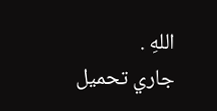اللهِ .
جاري تحميل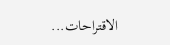الاقتراحات...